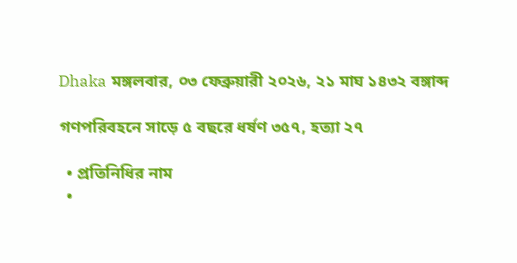Dhaka মঙ্গলবার, ০৩ ফেব্রুয়ারী ২০২৬, ২১ মাঘ ১৪৩২ বঙ্গাব্দ

গণপরিবহনে সাড়ে ৫ বছরে ধর্ষণ ৩৫৭, হত্যা ২৭

  • প্রতিনিধির নাম
  •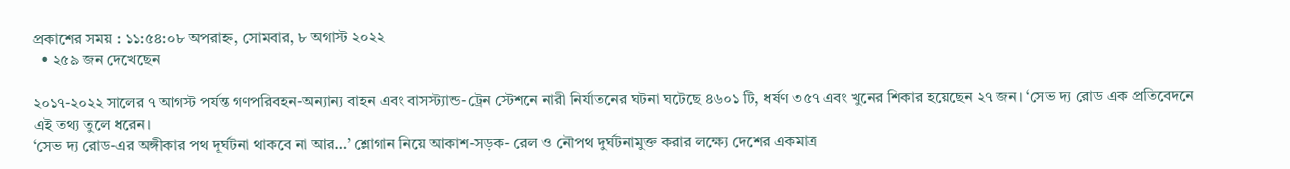প্রকাশের সময় : ১১:৫৪:০৮ অপরাহ্ন, সোমবার, ৮ অগাস্ট ২০২২
  • ২৫৯ জন দেখেছেন

২০১৭-২০২২ সালের ৭ আগস্ট পর্যন্ত গণপরিবহন-অন্যান্য বাহন এবং বাসস্ট্যান্ড-ট্রেন স্টেশনে নারী নির্যাতনের ঘটনা ঘটেছে ৪৬০১ টি, ধর্ষণ ৩৫৭ এবং খুনের শিকার হয়েছেন ২৭ জন। ‘সেভ দ্য রোড এক প্রতিবেদনে এই তথ্য তুলে ধরেন।
‘সেভ দ্য রোড-এর অঙ্গীকার পথ দূর্ঘটনা থাকবে না আর…’ শ্লোগান নিয়ে আকাশ-সড়ক- রেল ও নৌপথ দুর্ঘটনামুক্ত করার লক্ষ্যে দেশের একমাত্র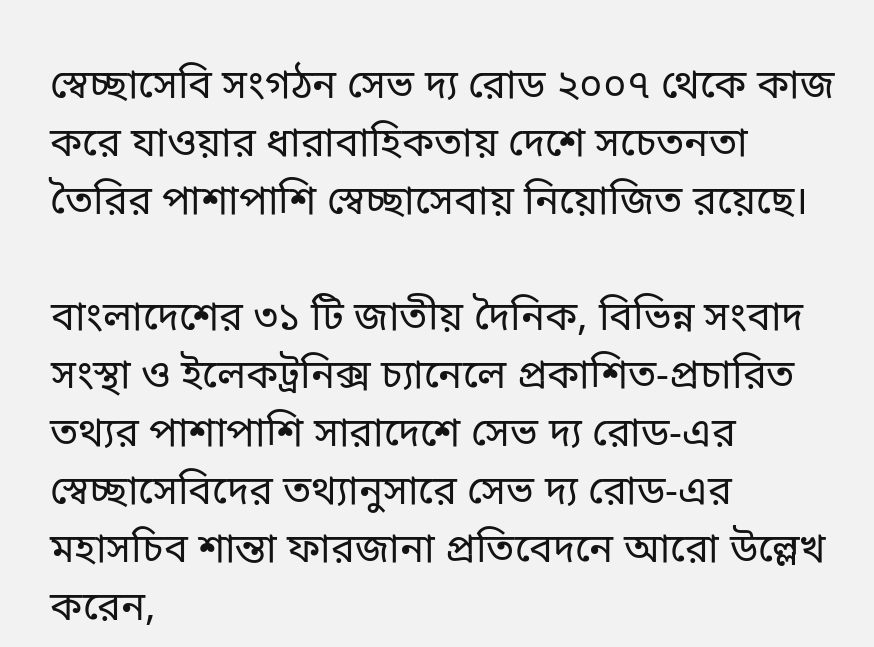স্বেচ্ছাসেবি সংগঠন সেভ দ্য রোড ২০০৭ থেকে কাজ করে যাওয়ার ধারাবাহিকতায় দেশে সচেতনতা তৈরির পাশাপাশি স্বেচ্ছাসেবায় নিয়োজিত রয়েছে।

বাংলাদেশের ৩১ টি জাতীয় দৈনিক, বিভিন্ন সংবাদ সংস্থা ও ইলেকট্রনিক্স চ্যানেলে প্রকাশিত-প্রচারিত তথ্যর পাশাপাশি সারাদেশে সেভ দ্য রোড-এর স্বেচ্ছাসেবিদের তথ্যানুসারে সেভ দ্য রোড-এর মহাসচিব শান্তা ফারজানা প্রতিবেদনে আরো উল্লেখ করেন,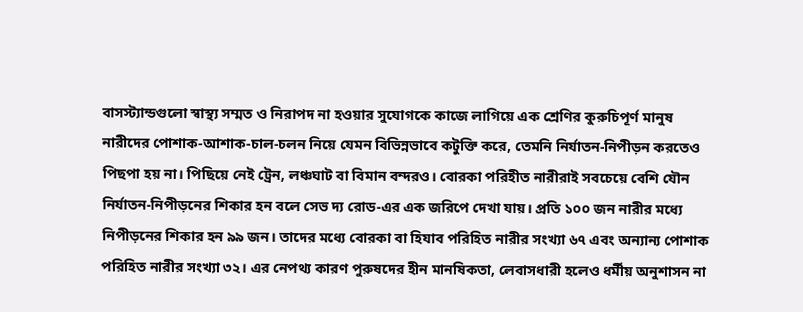বাসস্ট্যান্ডগুলো স্বাস্থ্য সম্মত ও নিরাপদ না হওয়ার সুযোগকে কাজে লাগিয়ে এক শ্রেণির কুরুচিপূর্ণ মানুষ নারীদের পোশাক-আশাক-চাল-চলন নিয়ে যেমন বিভিন্নভাবে কটুক্তি করে, তেমনি নির্যাতন-নিপীড়ন করতেও পিছপা হয় না। পিছিয়ে নেই ট্রেন, লঞ্চঘাট বা বিমান বন্দরও। বোরকা পরিহীত নারীরাই সবচেয়ে বেশি যৌন নির্যাতন-নিপীড়নের শিকার হন বলে সেভ দ্য রোড-এর এক জরিপে দেখা যায়। প্রতি ১০০ জন নারীর মধ্যে নিপীড়নের শিকার হন ৯৯ জন। তাদের মধ্যে বোরকা বা হিযাব পরিহিত নারীর সংখ্যা ৬৭ এবং অন্যান্য পোশাক পরিহিত নারীর সংখ্যা ৩২। এর নেপথ্য কারণ পুরুষদের হীন মানষিকতা, লেবাসধারী হলেও ধর্মীয় অনুশাসন না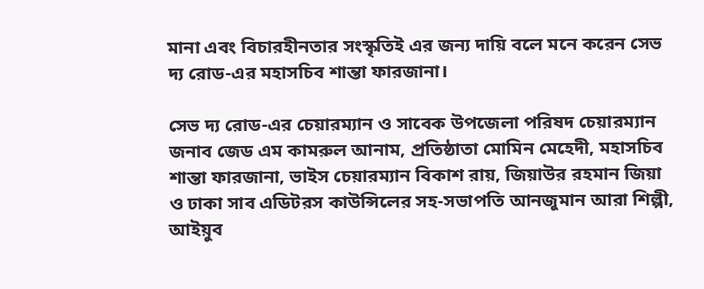মানা এবং বিচারহীনতার সংস্কৃতিই এর জন্য দায়ি বলে মনে করেন সেভ দ্য রোড-এর মহাসচিব শান্তা ফারজানা।

সেভ দ্য রোড-এর চেয়ারম্যান ও সাবেক উপজেলা পরিষদ চেয়ারম্যান জনাব জেড এম কামরুল আনাম, প্রতিষ্ঠাতা মোমিন মেহেদী, মহাসচিব শান্তা ফারজানা, ভাইস চেয়ারম্যান বিকাশ রায়, জিয়াউর রহমান জিয়া ও ঢাকা সাব এডিটরস কাউন্সিলের সহ-সভাপতি আনজুমান আরা শিল্পী, আইয়ুব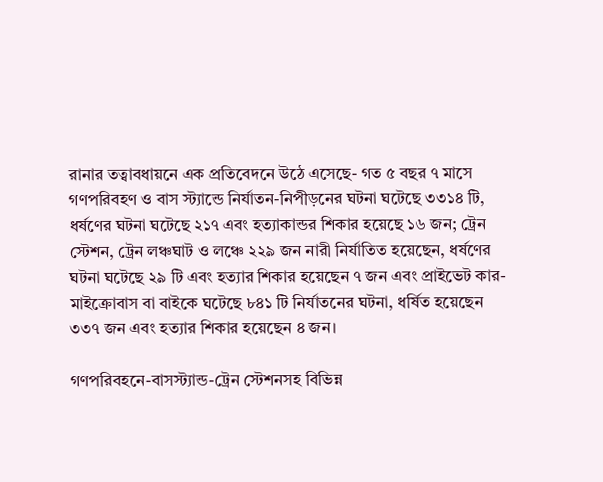রানার তত্বাবধায়নে এক প্রতিবেদনে উঠে এসেছে- গত ৫ বছর ৭ মাসে গণপরিবহণ ও বাস স্ট্যান্ডে নির্যাতন-নিপীড়নের ঘটনা ঘটেছে ৩৩১৪ টি, ধর্ষণের ঘটনা ঘটেছে ২১৭ এবং হত্যাকান্ডর শিকার হয়েছে ১৬ জন; ট্রেন স্টেশন, ট্রেন লঞ্চঘাট ও লঞ্চে ২২৯ জন নারী নির্যাতিত হয়েছেন, ধর্ষণের ঘটনা ঘটেছে ২৯ টি এবং হত্যার শিকার হয়েছেন ৭ জন এবং প্রাইভেট কার-মাইক্রোবাস বা বাইকে ঘটেছে ৮৪১ টি নির্যাতনের ঘটনা, ধর্ষিত হয়েছেন ৩৩৭ জন এবং হত্যার শিকার হয়েছেন ৪ জন।

গণপরিবহনে-বাসস্ট্যান্ড-ট্রেন স্টেশনসহ বিভিন্ন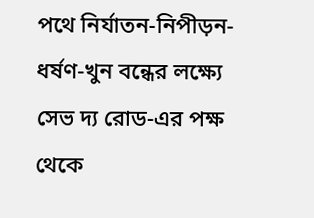পথে নির্যাতন-নিপীড়ন-ধর্ষণ-খুন বন্ধের লক্ষ্যে সেভ দ্য রোড-এর পক্ষ থেকে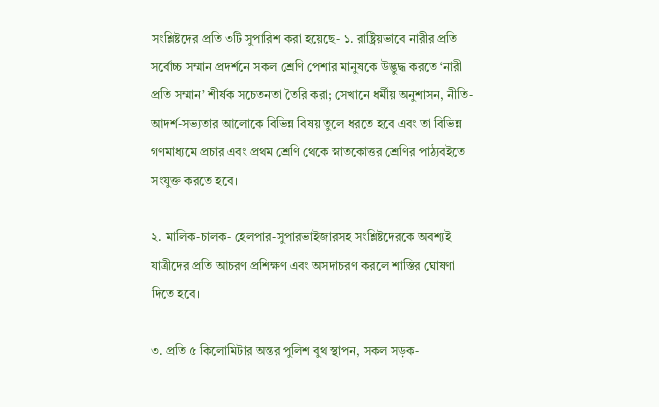সংশ্লিষ্টদের প্রতি ৩টি সুপারিশ করা হয়েছে- ১. রাষ্ট্রিয়ভাবে নারীর প্রতি সর্বোচ্চ সম্মান প্রদর্শনে সকল শ্রেণি পেশার মানুষকে উদ্ভুদ্ধ করতে ‘নারী প্রতি সম্মান’ শীর্ষক সচেতনতা তৈরি করা; সেখানে ধর্মীয় অনুশাসন, নীতি-আদর্শ-সভ্যতার আলোকে বিভিন্ন বিষয় তুলে ধরতে হবে এবং তা বিভিন্ন গণমাধ্যমে প্রচার এবং প্রথম শ্রেণি থেকে স্নাতকোত্তর শ্রেণির পাঠ্যবইতে সংযুক্ত করতে হবে।

২. মালিক-চালক- হেলপার-সুপারভাইজারসহ সংশ্লিষ্টদেরকে অবশ্যই যাত্রীদের প্রতি আচরণ প্রশিক্ষণ এবং অসদাচরণ করলে শাস্তির ঘোষণা দিতে হবে।

৩. প্রতি ৫ কিলোমিটার অন্তর পুলিশ বুথ স্থাপন, সকল সড়ক-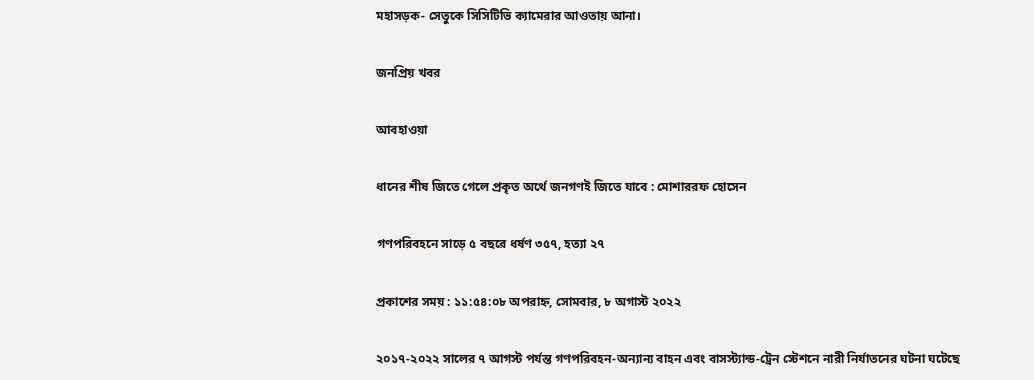মহাসড়ক- সেতুকে সিসিটিভি ক্যামেরার আওতায় আনা।

জনপ্রিয় খবর

আবহাওয়া

ধানের শীষ জিতে গেলে প্রকৃত অর্থে জনগণই জিতে যাবে : মোশাররফ হোসেন

গণপরিবহনে সাড়ে ৫ বছরে ধর্ষণ ৩৫৭, হত্যা ২৭

প্রকাশের সময় : ১১:৫৪:০৮ অপরাহ্ন, সোমবার, ৮ অগাস্ট ২০২২

২০১৭-২০২২ সালের ৭ আগস্ট পর্যন্ত গণপরিবহন-অন্যান্য বাহন এবং বাসস্ট্যান্ড-ট্রেন স্টেশনে নারী নির্যাতনের ঘটনা ঘটেছে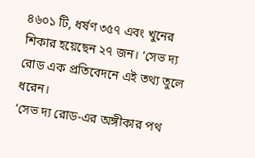৪৬০১ টি, ধর্ষণ ৩৫৭ এবং খুনের শিকার হয়েছেন ২৭ জন। ‘সেভ দ্য রোড এক প্রতিবেদনে এই তথ্য তুলে ধরেন।
‘সেভ দ্য রোড-এর অঙ্গীকার পথ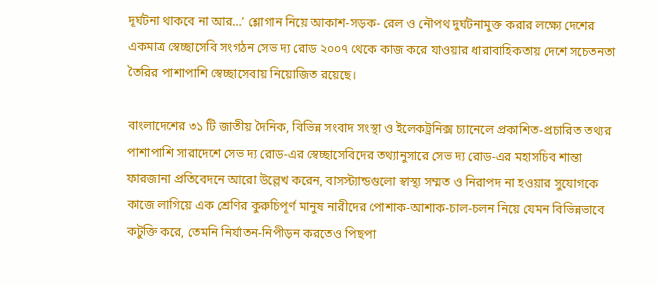দূর্ঘটনা থাকবে না আর…’ শ্লোগান নিয়ে আকাশ-সড়ক- রেল ও নৌপথ দুর্ঘটনামুক্ত করার লক্ষ্যে দেশের একমাত্র স্বেচ্ছাসেবি সংগঠন সেভ দ্য রোড ২০০৭ থেকে কাজ করে যাওয়ার ধারাবাহিকতায় দেশে সচেতনতা তৈরির পাশাপাশি স্বেচ্ছাসেবায় নিয়োজিত রয়েছে।

বাংলাদেশের ৩১ টি জাতীয় দৈনিক, বিভিন্ন সংবাদ সংস্থা ও ইলেকট্রনিক্স চ্যানেলে প্রকাশিত-প্রচারিত তথ্যর পাশাপাশি সারাদেশে সেভ দ্য রোড-এর স্বেচ্ছাসেবিদের তথ্যানুসারে সেভ দ্য রোড-এর মহাসচিব শান্তা ফারজানা প্রতিবেদনে আরো উল্লেখ করেন, বাসস্ট্যান্ডগুলো স্বাস্থ্য সম্মত ও নিরাপদ না হওয়ার সুযোগকে কাজে লাগিয়ে এক শ্রেণির কুরুচিপূর্ণ মানুষ নারীদের পোশাক-আশাক-চাল-চলন নিয়ে যেমন বিভিন্নভাবে কটুক্তি করে, তেমনি নির্যাতন-নিপীড়ন করতেও পিছপা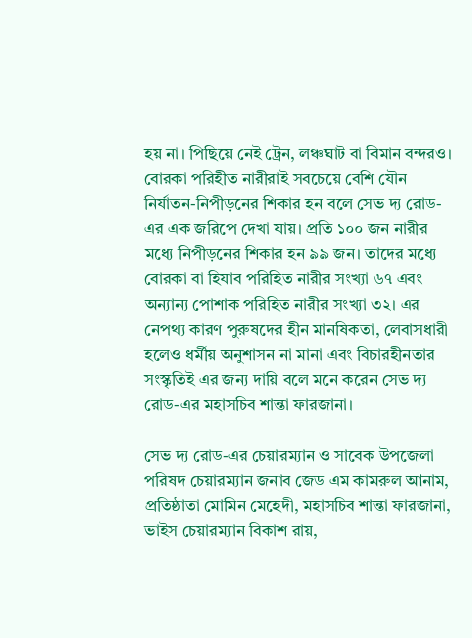হয় না। পিছিয়ে নেই ট্রেন, লঞ্চঘাট বা বিমান বন্দরও। বোরকা পরিহীত নারীরাই সবচেয়ে বেশি যৌন নির্যাতন-নিপীড়নের শিকার হন বলে সেভ দ্য রোড-এর এক জরিপে দেখা যায়। প্রতি ১০০ জন নারীর মধ্যে নিপীড়নের শিকার হন ৯৯ জন। তাদের মধ্যে বোরকা বা হিযাব পরিহিত নারীর সংখ্যা ৬৭ এবং অন্যান্য পোশাক পরিহিত নারীর সংখ্যা ৩২। এর নেপথ্য কারণ পুরুষদের হীন মানষিকতা, লেবাসধারী হলেও ধর্মীয় অনুশাসন না মানা এবং বিচারহীনতার সংস্কৃতিই এর জন্য দায়ি বলে মনে করেন সেভ দ্য রোড-এর মহাসচিব শান্তা ফারজানা।

সেভ দ্য রোড-এর চেয়ারম্যান ও সাবেক উপজেলা পরিষদ চেয়ারম্যান জনাব জেড এম কামরুল আনাম, প্রতিষ্ঠাতা মোমিন মেহেদী, মহাসচিব শান্তা ফারজানা, ভাইস চেয়ারম্যান বিকাশ রায়,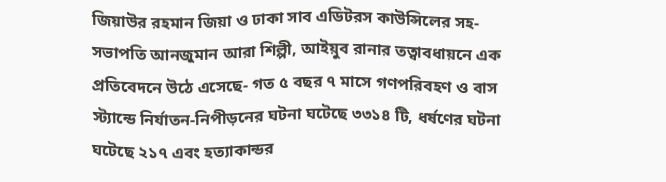জিয়াউর রহমান জিয়া ও ঢাকা সাব এডিটরস কাউন্সিলের সহ-সভাপতি আনজুমান আরা শিল্পী, আইয়ুব রানার তত্বাবধায়নে এক প্রতিবেদনে উঠে এসেছে- গত ৫ বছর ৭ মাসে গণপরিবহণ ও বাস স্ট্যান্ডে নির্যাতন-নিপীড়নের ঘটনা ঘটেছে ৩৩১৪ টি, ধর্ষণের ঘটনা ঘটেছে ২১৭ এবং হত্যাকান্ডর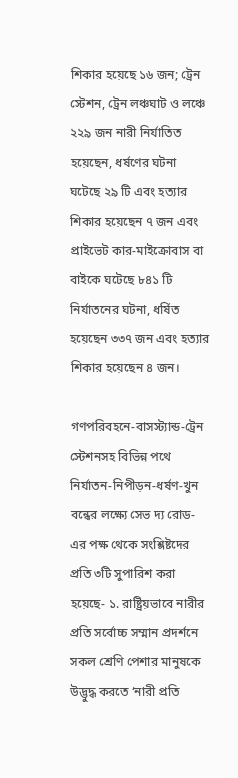শিকার হয়েছে ১৬ জন; ট্রেন স্টেশন, ট্রেন লঞ্চঘাট ও লঞ্চে ২২৯ জন নারী নির্যাতিত হয়েছেন, ধর্ষণের ঘটনা ঘটেছে ২৯ টি এবং হত্যার শিকার হয়েছেন ৭ জন এবং প্রাইভেট কার-মাইক্রোবাস বা বাইকে ঘটেছে ৮৪১ টি নির্যাতনের ঘটনা, ধর্ষিত হয়েছেন ৩৩৭ জন এবং হত্যার শিকার হয়েছেন ৪ জন।

গণপরিবহনে-বাসস্ট্যান্ড-ট্রেন স্টেশনসহ বিভিন্ন পথে নির্যাতন-নিপীড়ন-ধর্ষণ-খুন বন্ধের লক্ষ্যে সেভ দ্য রোড-এর পক্ষ থেকে সংশ্লিষ্টদের প্রতি ৩টি সুপারিশ করা হয়েছে- ১. রাষ্ট্রিয়ভাবে নারীর প্রতি সর্বোচ্চ সম্মান প্রদর্শনে সকল শ্রেণি পেশার মানুষকে উদ্ভুদ্ধ করতে ‘নারী প্রতি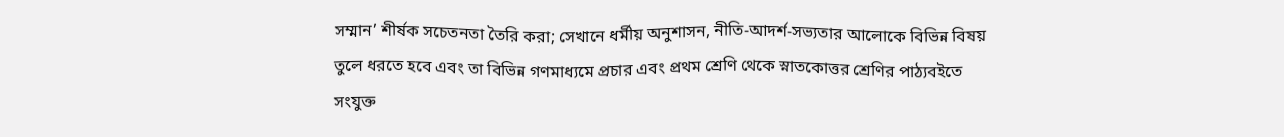সম্মান’ শীর্ষক সচেতনতা তৈরি করা; সেখানে ধর্মীয় অনুশাসন, নীতি-আদর্শ-সভ্যতার আলোকে বিভিন্ন বিষয় তুলে ধরতে হবে এবং তা বিভিন্ন গণমাধ্যমে প্রচার এবং প্রথম শ্রেণি থেকে স্নাতকোত্তর শ্রেণির পাঠ্যবইতে সংযুক্ত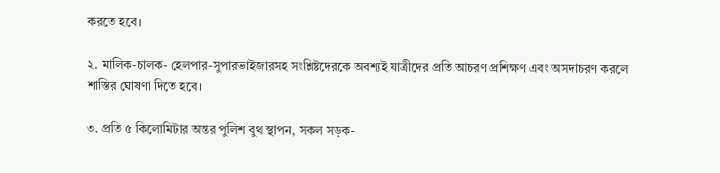করতে হবে।

২. মালিক-চালক- হেলপার-সুপারভাইজারসহ সংশ্লিষ্টদেরকে অবশ্যই যাত্রীদের প্রতি আচরণ প্রশিক্ষণ এবং অসদাচরণ করলে শাস্তির ঘোষণা দিতে হবে।

৩. প্রতি ৫ কিলোমিটার অন্তর পুলিশ বুথ স্থাপন, সকল সড়ক-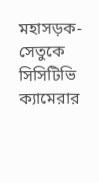মহাসড়ক- সেতুকে সিসিটিভি ক্যামেরার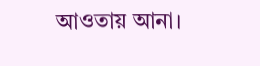আওতায় আনা।